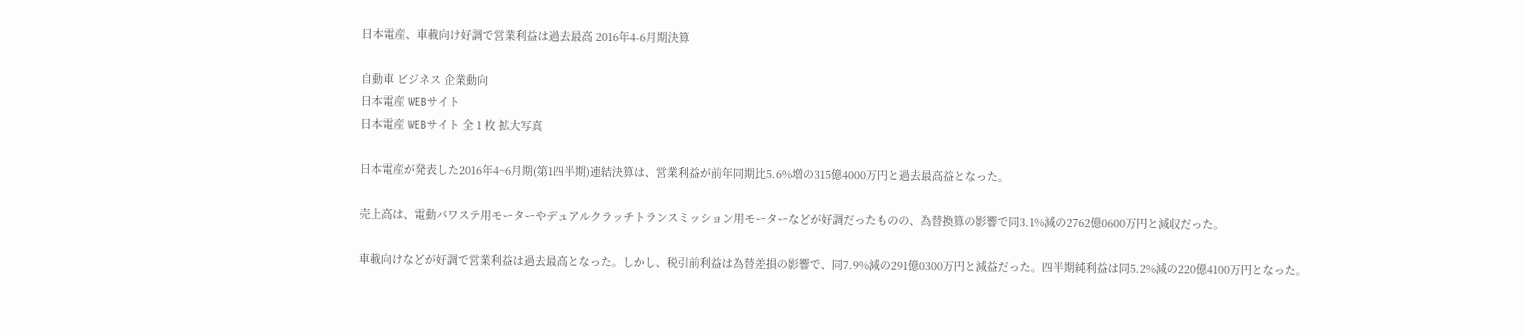日本電産、車載向け好調で営業利益は過去最高 2016年4-6月期決算

自動車 ビジネス 企業動向
日本電産 WEBサイト
日本電産 WEBサイト 全 1 枚 拡大写真

日本電産が発表した2016年4~6月期(第1四半期)連結決算は、営業利益が前年同期比5.6%増の315億4000万円と過去最高益となった。

売上高は、電動パワステ用モーターやデュアルクラッチトランスミッション用モーターなどが好調だったものの、為替換算の影響で同3.1%減の2762億0600万円と減収だった。

車載向けなどが好調で営業利益は過去最高となった。しかし、税引前利益は為替差損の影響で、同7.9%減の291億0300万円と減益だった。四半期純利益は同5.2%減の220億4100万円となった。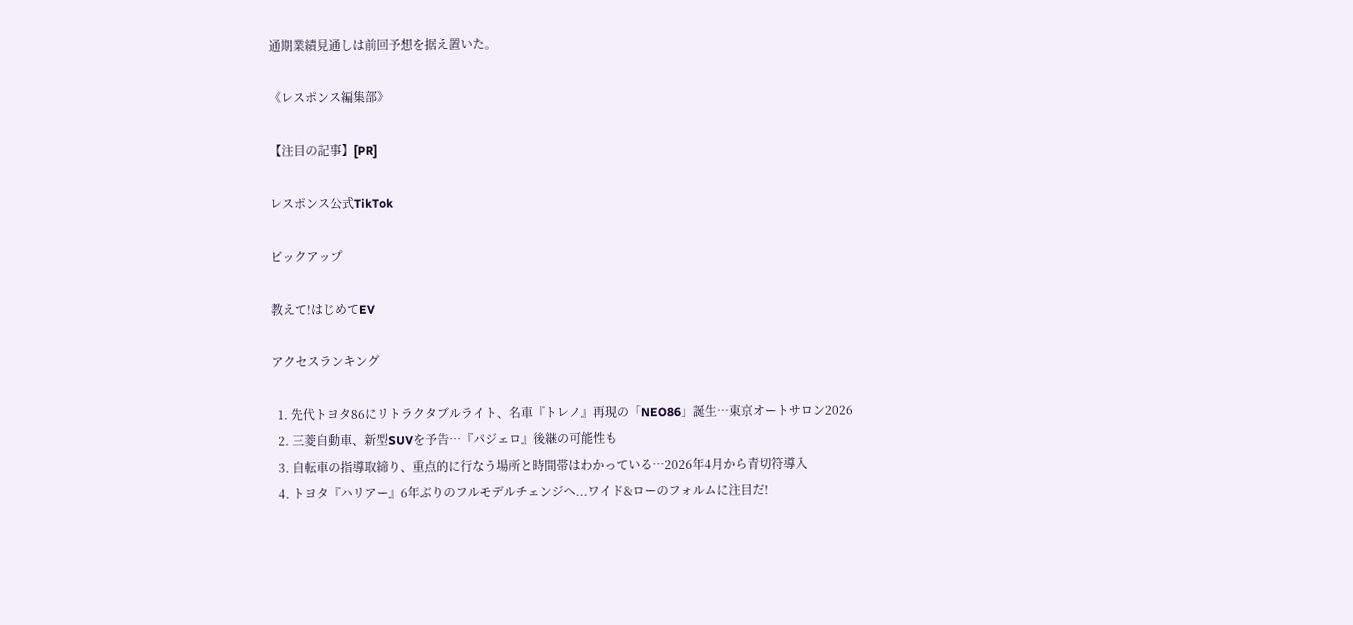通期業績見通しは前回予想を据え置いた。

《レスポンス編集部》

【注目の記事】[PR]

レスポンス公式TikTok

ピックアップ

教えて!はじめてEV

アクセスランキング

  1. 先代トヨタ86にリトラクタブルライト、名車『トレノ』再現の「NEO86」誕生…東京オートサロン2026
  2. 三菱自動車、新型SUVを予告…『パジェロ』後継の可能性も
  3. 自転車の指導取締り、重点的に行なう場所と時間帯はわかっている…2026年4月から青切符導入
  4. トヨタ『ハリアー』6年ぶりのフルモデルチェンジへ...ワイド&ローのフォルムに注目だ!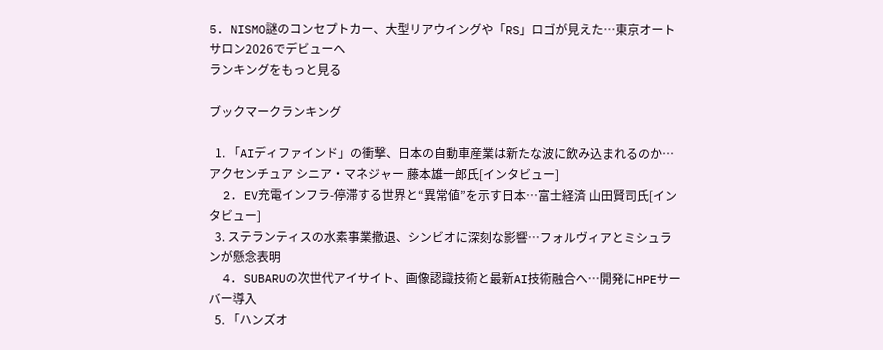5. NISMO謎のコンセプトカー、大型リアウイングや「RS」ロゴが見えた…東京オートサロン2026でデビューへ
ランキングをもっと見る

ブックマークランキング

  1. 「AIディファインド」の衝撃、日本の自動車産業は新たな波に飲み込まれるのか…アクセンチュア シニア・マネジャー 藤本雄一郎氏[インタビュー]
  2. EV充電インフラ-停滞する世界と“異常値”を示す日本…富士経済 山田賢司氏[インタビュー]
  3. ステランティスの水素事業撤退、シンビオに深刻な影響…フォルヴィアとミシュランが懸念表明
  4. SUBARUの次世代アイサイト、画像認識技術と最新AI技術融合へ…開発にHPEサーバー導入
  5. 「ハンズオ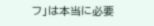フ」は本当に必要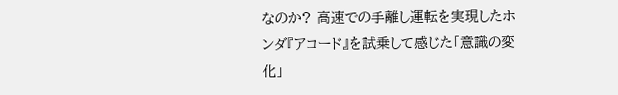なのか? 高速での手離し運転を実現したホンダ『アコード』を試乗して感じた「意識の変化」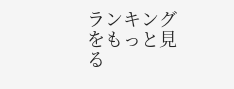ランキングをもっと見る